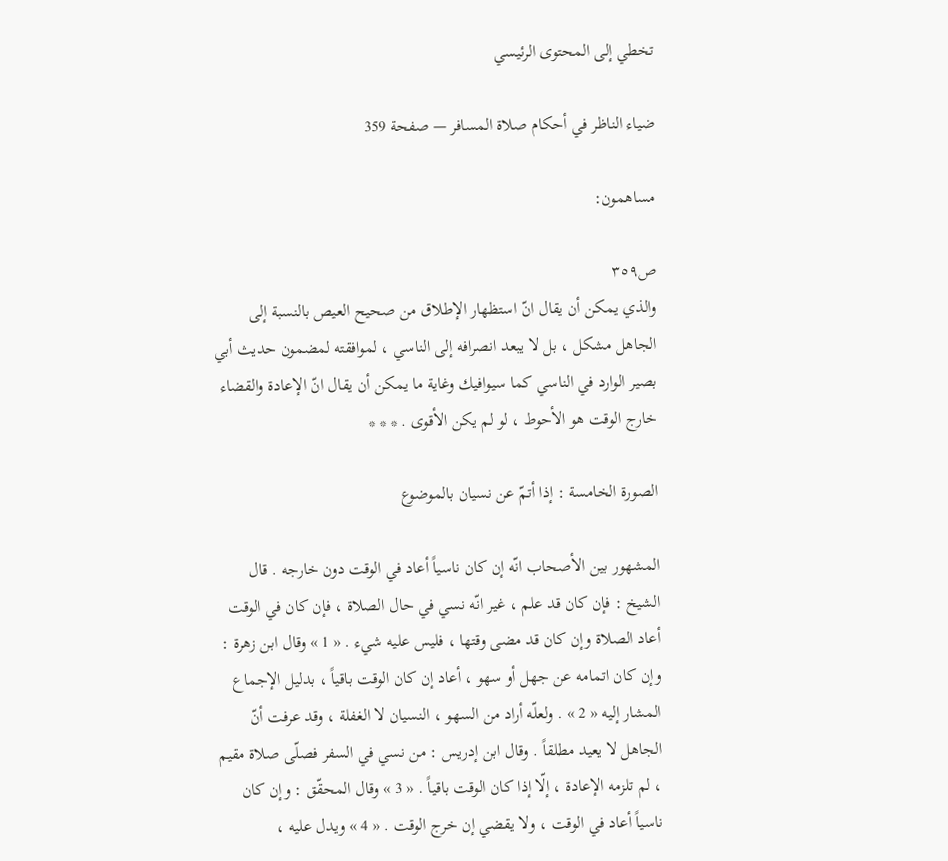تخطي إلى المحتوى الرئيسي

ضياء الناظر في أحكام صلاة المسافر — صفحة 359

مساهمون:

ص٣٥٩
والذي يمكن أن يقال انّ استظهار الإطلاق من صحيح العيص بالنسبة إلى الجاهل مشكل ، بل لا يبعد انصرافه إلى الناسي ، لموافقته لمضمون حديث أبي بصير الوارد في الناسي كما سيوافيك وغاية ما يمكن أن يقال انّ الإعادة والقضاء خارج الوقت هو الأحوط ، لو لم يكن الأقوى . * * *

الصورة الخامسة : إذا أتمّ عن نسيان بالموضوع

المشهور بين الأصحاب انّه إن كان ناسياً أعاد في الوقت دون خارجه . قال الشيخ : فإن كان قد علم ، غير انّه نسي في حال الصلاة ، فإن كان في الوقت أعاد الصلاة وإن كان قد مضى وقتها ، فليس عليه شيء . « 1 » وقال ابن زهرة : وإن كان اتمامه عن جهل أو سهو ، أعاد إن كان الوقت باقياً ، بدليل الإجماع المشار إليه « 2 » . ولعلّه أراد من السهو ، النسيان لا الغفلة ، وقد عرفت أنّ الجاهل لا يعيد مطلقاً . وقال ابن إدريس : من نسي في السفر فصلّى صلاة مقيم ، لم تلزمه الإعادة ، إلّا إذا كان الوقت باقياً . « 3 » وقال المحقّق : وإن كان ناسياً أعاد في الوقت ، ولا يقضي إن خرج الوقت . « 4 » ويدل عليه ،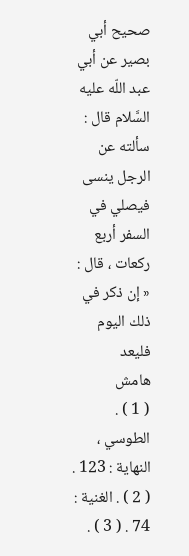صحيح أبي بصير عن أبي عبد اللّه عليه السَّلام قال : سألته عن الرجل ينسى فيصلي في السفر أربع ركعات ، قال : « إن ذكر في ذلك اليوم فليعد
هامش
( 1 ) . الطوسي ، النهاية : 123 . ( 2 ) . الغنية : 74 . ( 3 ) .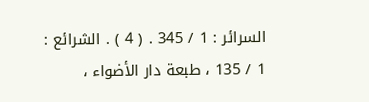السرائر : 1 / 345 . ( 4 ) . الشرائع : 1 / 135 ، طبعة دار الأضواء ،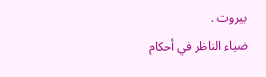بيروت .
ضياء الناظر في أحكام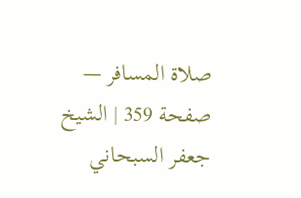صلاة المسافر — صفحة 359 | الشيخ جعفر السبحاني